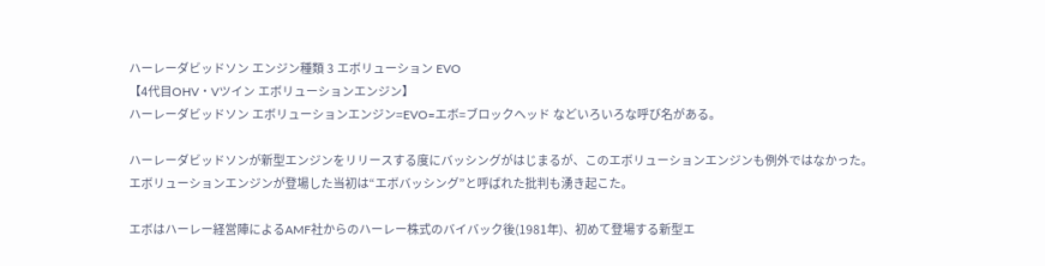ハーレーダビッドソン エンジン種類 3 エボリューション EVO
【4代目OHV・Vツイン エボリューションエンジン】
ハーレーダビッドソン エボリューションエンジン=EVO=エボ=ブロックヘッド などいろいろな呼び名がある。

ハーレーダビッドソンが新型エンジンをリリースする度にバッシングがはじまるが、このエボリューションエンジンも例外ではなかった。エボリューションエンジンが登場した当初は“エボバッシング”と呼ばれた批判も湧き起こた。

エボはハーレー経営陣によるAMF社からのハーレー株式のバイバック後(1981年)、初めて登場する新型エ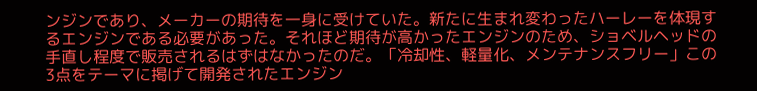ンジンであり、メーカーの期待を一身に受けていた。新たに生まれ変わったハーレーを体現するエンジンである必要があった。それほど期待が高かったエンジンのため、ショベルヘッドの手直し程度で販売されるはずはなかったのだ。「冷却性、軽量化、メンテナンスフリー」この3点をテーマに掲げて開発されたエンジン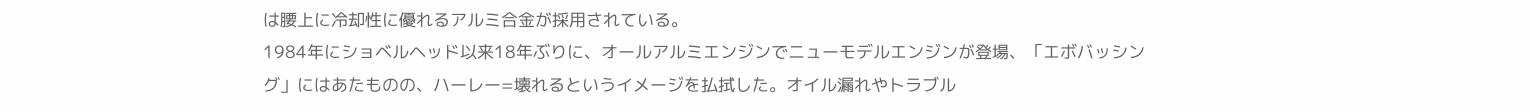は腰上に冷却性に優れるアルミ合金が採用されている。
1984年にショベルヘッド以来18年ぶりに、オールアルミエンジンでニューモデルエンジンが登場、「エボバッシング」にはあたものの、ハーレー=壊れるというイメージを払拭した。オイル漏れやトラブル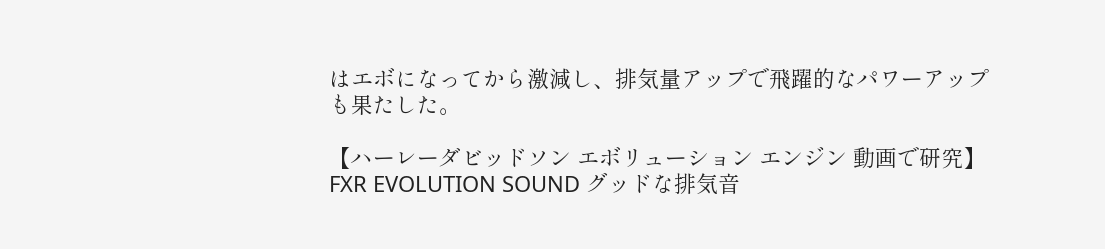はエボになってから激減し、排気量アップで飛躍的なパワーアップも果たした。

【ハーレーダビッドソン エボリューション エンジン 動画で研究】
FXR EVOLUTION SOUND グッドな排気音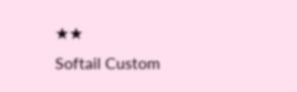★★
Softail Custom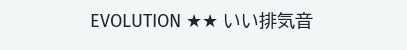EVOLUTION ★★ いい排気音